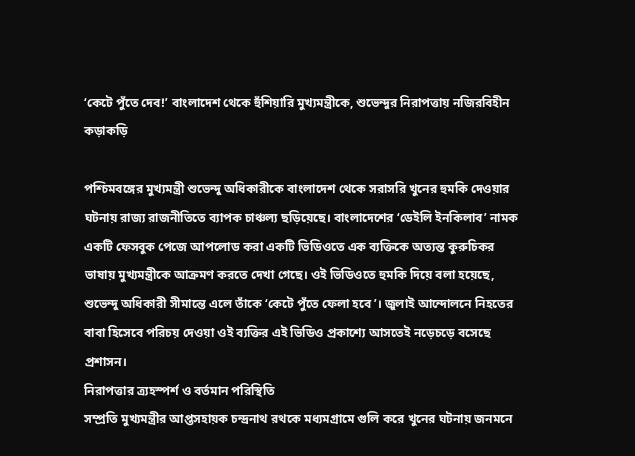‘কেটে পুঁতে দেব!’ বাংলাদেশ থেকে হুঁশিয়ারি মুখ্যমন্ত্রীকে, শুভেন্দুর নিরাপত্তায় নজিরবিহীন কড়াকড়ি

পশ্চিমবঙ্গের মুখ্যমন্ত্রী শুভেন্দু অধিকারীকে বাংলাদেশ থেকে সরাসরি খুনের হুমকি দেওয়ার ঘটনায় রাজ্য রাজনীতিতে ব্যাপক চাঞ্চল্য ছড়িয়েছে। বাংলাদেশের ‘ডেইলি ইনকিলাব’ নামক একটি ফেসবুক পেজে আপলোড করা একটি ভিডিওতে এক ব্যক্তিকে অত্যন্ত কুরুচিকর ভাষায় মুখ্যমন্ত্রীকে আক্রমণ করতে দেখা গেছে। ওই ভিডিওতে হুমকি দিয়ে বলা হয়েছে, শুভেন্দু অধিকারী সীমান্তে এলে তাঁকে ‘কেটে পুঁতে ফেলা হবে’। জুলাই আন্দোলনে নিহতের বাবা হিসেবে পরিচয় দেওয়া ওই ব্যক্তির এই ভিডিও প্রকাশ্যে আসতেই নড়েচড়ে বসেছে প্রশাসন।
নিরাপত্তার ত্র্যহস্পর্শ ও বর্তমান পরিস্থিতি
সম্প্রতি মুখ্যমন্ত্রীর আপ্তসহায়ক চন্দ্রনাথ রথকে মধ্যমগ্রামে গুলি করে খুনের ঘটনায় জনমনে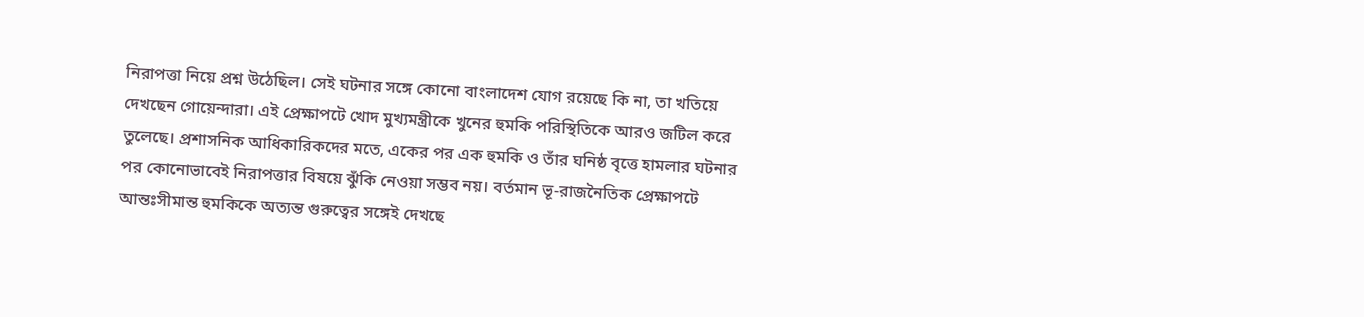নিরাপত্তা নিয়ে প্রশ্ন উঠেছিল। সেই ঘটনার সঙ্গে কোনো বাংলাদেশ যোগ রয়েছে কি না, তা খতিয়ে দেখছেন গোয়েন্দারা। এই প্রেক্ষাপটে খোদ মুখ্যমন্ত্রীকে খুনের হুমকি পরিস্থিতিকে আরও জটিল করে তুলেছে। প্রশাসনিক আধিকারিকদের মতে, একের পর এক হুমকি ও তাঁর ঘনিষ্ঠ বৃত্তে হামলার ঘটনার পর কোনোভাবেই নিরাপত্তার বিষয়ে ঝুঁকি নেওয়া সম্ভব নয়। বর্তমান ভূ-রাজনৈতিক প্রেক্ষাপটে আন্তঃসীমান্ত হুমকিকে অত্যন্ত গুরুত্বের সঙ্গেই দেখছে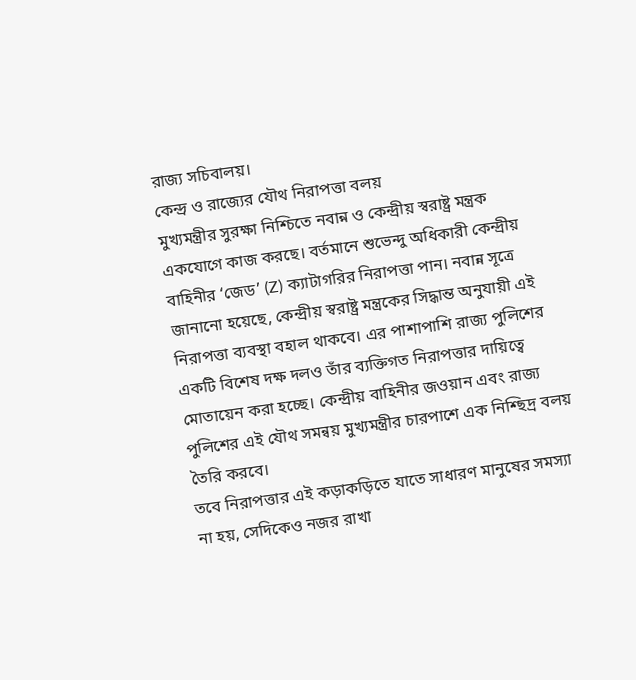রাজ্য সচিবালয়।
কেন্দ্র ও রাজ্যের যৌথ নিরাপত্তা বলয়
মুখ্যমন্ত্রীর সুরক্ষা নিশ্চিতে নবান্ন ও কেন্দ্রীয় স্বরাষ্ট্র মন্ত্রক একযোগে কাজ করছে। বর্তমানে শুভেন্দু অধিকারী কেন্দ্রীয় বাহিনীর ‘জেড’ (Z) ক্যাটাগরির নিরাপত্তা পান। নবান্ন সূত্রে জানানো হয়েছে, কেন্দ্রীয় স্বরাষ্ট্র মন্ত্রকের সিদ্ধান্ত অনুযায়ী এই নিরাপত্তা ব্যবস্থা বহাল থাকবে। এর পাশাপাশি রাজ্য পুলিশের একটি বিশেষ দক্ষ দলও তাঁর ব্যক্তিগত নিরাপত্তার দায়িত্বে মোতায়েন করা হচ্ছে। কেন্দ্রীয় বাহিনীর জওয়ান এবং রাজ্য পুলিশের এই যৌথ সমন্বয় মুখ্যমন্ত্রীর চারপাশে এক নিশ্ছিদ্র বলয় তৈরি করবে।
তবে নিরাপত্তার এই কড়াকড়িতে যাতে সাধারণ মানুষের সমস্যা না হয়, সেদিকেও নজর রাখা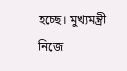হচ্ছে। মুখ্যমন্ত্রী নিজে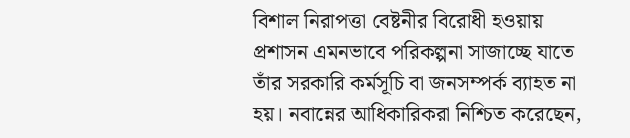বিশাল নিরাপত্তা বেষ্টনীর বিরোধী হওয়ায় প্রশাসন এমনভাবে পরিকল্পনা সাজাচ্ছে যাতে তাঁর সরকারি কর্মসূচি বা জনসম্পর্ক ব্যাহত না হয়। নবান্নের আধিকারিকরা নিশ্চিত করেছেন,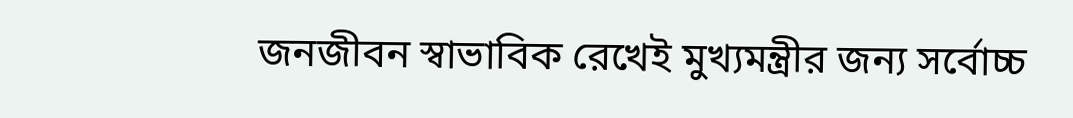জনজীবন স্বাভাবিক রেখেই মুখ্যমন্ত্রীর জন্য সর্বোচ্চ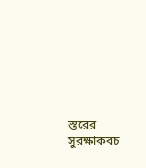স্তরের সুরক্ষাকবচ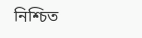নিশ্চিত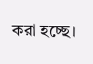করা হচ্ছে।